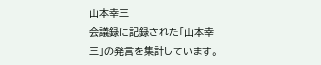山本幸三
会議録に記録された「山本幸三」の発言を集計しています。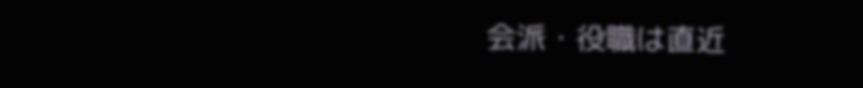会派・役職は直近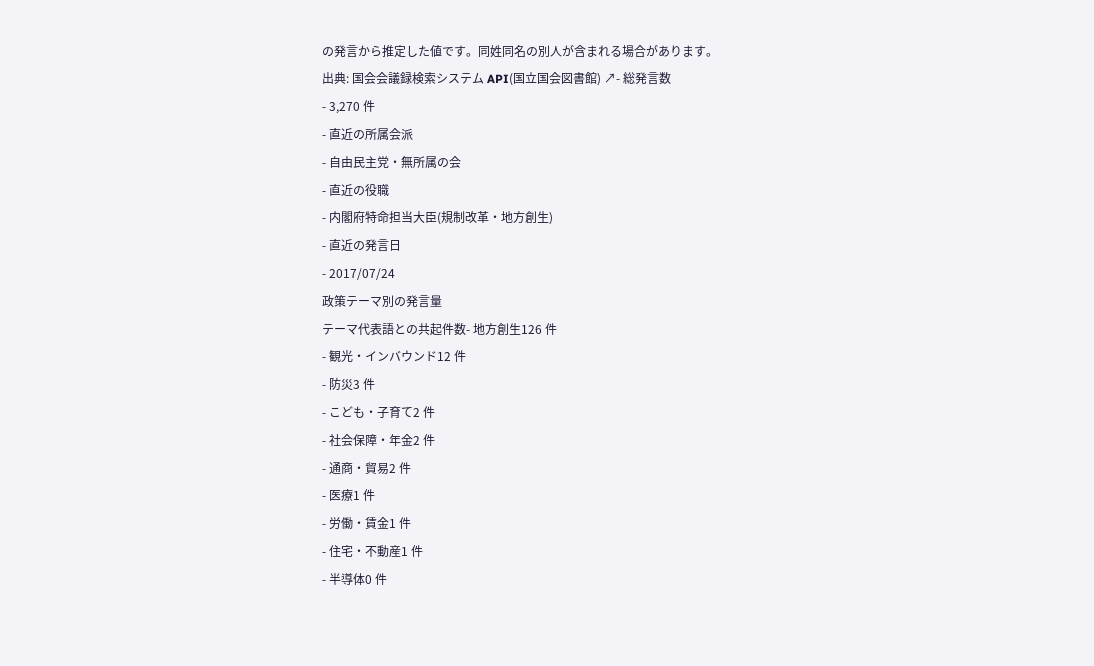の発言から推定した値です。同姓同名の別人が含まれる場合があります。
出典: 国会会議録検索システム API(国立国会図書館) ↗- 総発言数
- 3,270 件
- 直近の所属会派
- 自由民主党・無所属の会
- 直近の役職
- 内閣府特命担当大臣(規制改革・地方創生)
- 直近の発言日
- 2017/07/24
政策テーマ別の発言量
テーマ代表語との共起件数- 地方創生126 件
- 観光・インバウンド12 件
- 防災3 件
- こども・子育て2 件
- 社会保障・年金2 件
- 通商・貿易2 件
- 医療1 件
- 労働・賃金1 件
- 住宅・不動産1 件
- 半導体0 件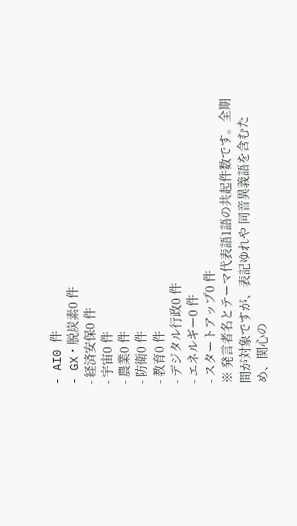- AI0 件
- GX・脱炭素0 件
- 経済安保0 件
- 宇宙0 件
- 農業0 件
- 防衛0 件
- 教育0 件
- デジタル行政0 件
- エネルギー0 件
- スタートアップ0 件
※ 発言者名とテーマ代表語1語の共起件数です。全期間が対象ですが、表記ゆれや 同音異義語を含むため、関心の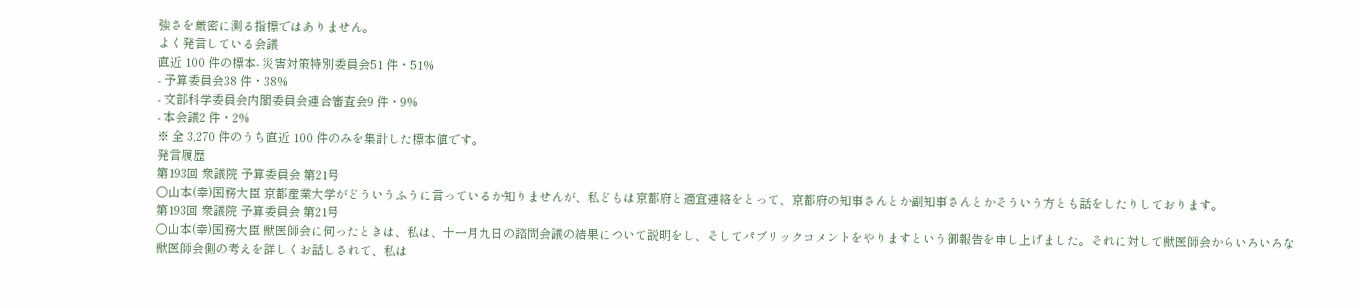強さを厳密に測る指標ではありません。
よく発言している会議
直近 100 件の標本- 災害対策特別委員会51 件・51%
- 予算委員会38 件・38%
- 文部科学委員会内閣委員会連合審査会9 件・9%
- 本会議2 件・2%
※ 全 3,270 件のうち直近 100 件のみを集計した標本値です。
発言履歴
第193回 衆議院 予算委員会 第21号
○山本(幸)国務大臣 京都産業大学がどういうふうに言っているか知りませんが、私どもは京都府と適宜連絡をとって、京都府の知事さんとか副知事さんとかそういう方とも話をしたりしております。
第193回 衆議院 予算委員会 第21号
○山本(幸)国務大臣 獣医師会に伺ったときは、私は、十一月九日の諮問会議の結果について説明をし、そしてパブリックコメントをやりますという御報告を申し上げました。それに対して獣医師会からいろいろな獣医師会側の考えを詳しくお話しされて、私は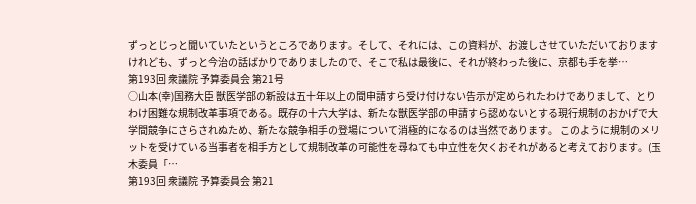ずっとじっと聞いていたというところであります。そして、それには、この資料が、お渡しさせていただいておりますけれども、ずっと今治の話ばかりでありましたので、そこで私は最後に、それが終わった後に、京都も手を挙…
第193回 衆議院 予算委員会 第21号
○山本(幸)国務大臣 獣医学部の新設は五十年以上の間申請すら受け付けない告示が定められたわけでありまして、とりわけ困難な規制改革事項である。既存の十六大学は、新たな獣医学部の申請すら認めないとする現行規制のおかげで大学間競争にさらされぬため、新たな競争相手の登場について消極的になるのは当然であります。 このように規制のメリットを受けている当事者を相手方として規制改革の可能性を尋ねても中立性を欠くおそれがあると考えております。(玉木委員「…
第193回 衆議院 予算委員会 第21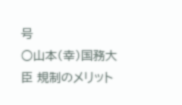号
○山本(幸)国務大臣 規制のメリット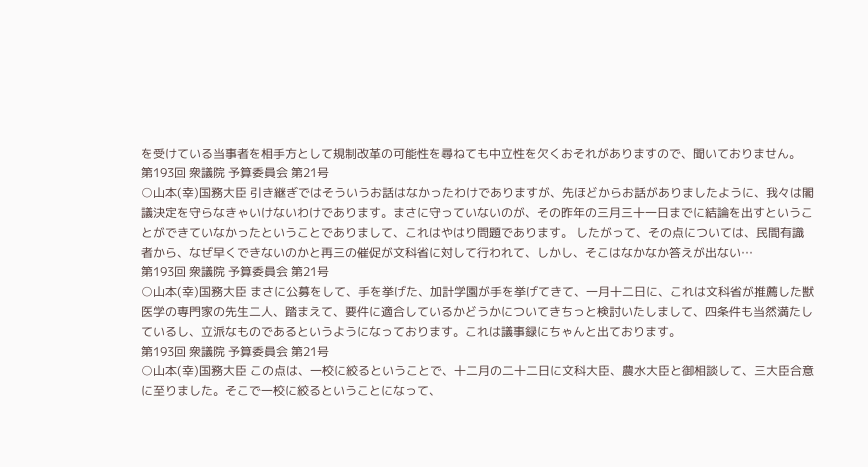を受けている当事者を相手方として規制改革の可能性を尋ねても中立性を欠くおそれがありますので、聞いておりません。
第193回 衆議院 予算委員会 第21号
○山本(幸)国務大臣 引き継ぎではそういうお話はなかったわけでありますが、先ほどからお話がありましたように、我々は閣議決定を守らなきゃいけないわけであります。まさに守っていないのが、その昨年の三月三十一日までに結論を出すということができていなかったということでありまして、これはやはり問題であります。 したがって、その点については、民間有識者から、なぜ早くできないのかと再三の催促が文科省に対して行われて、しかし、そこはなかなか答えが出ない…
第193回 衆議院 予算委員会 第21号
○山本(幸)国務大臣 まさに公募をして、手を挙げた、加計学園が手を挙げてきて、一月十二日に、これは文科省が推薦した獣医学の専門家の先生二人、踏まえて、要件に適合しているかどうかについてきちっと検討いたしまして、四条件も当然満たしているし、立派なものであるというようになっております。これは議事録にちゃんと出ております。
第193回 衆議院 予算委員会 第21号
○山本(幸)国務大臣 この点は、一校に絞るということで、十二月の二十二日に文科大臣、農水大臣と御相談して、三大臣合意に至りました。そこで一校に絞るということになって、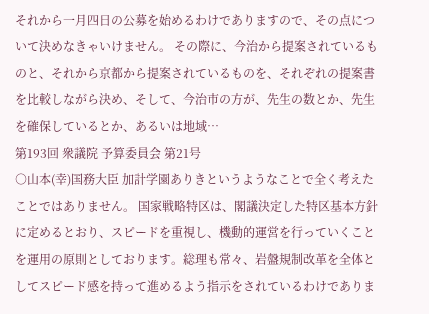それから一月四日の公募を始めるわけでありますので、その点について決めなきゃいけません。 その際に、今治から提案されているものと、それから京都から提案されているものを、それぞれの提案書を比較しながら決め、そして、今治市の方が、先生の数とか、先生を確保しているとか、あるいは地域…
第193回 衆議院 予算委員会 第21号
○山本(幸)国務大臣 加計学園ありきというようなことで全く考えたことではありません。 国家戦略特区は、閣議決定した特区基本方針に定めるとおり、スピードを重視し、機動的運営を行っていくことを運用の原則としております。総理も常々、岩盤規制改革を全体としてスピード感を持って進めるよう指示をされているわけでありま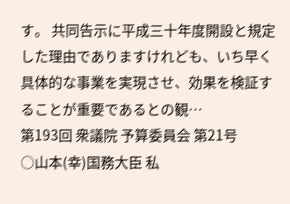す。 共同告示に平成三十年度開設と規定した理由でありますけれども、いち早く具体的な事業を実現させ、効果を検証することが重要であるとの観…
第193回 衆議院 予算委員会 第21号
○山本(幸)国務大臣 私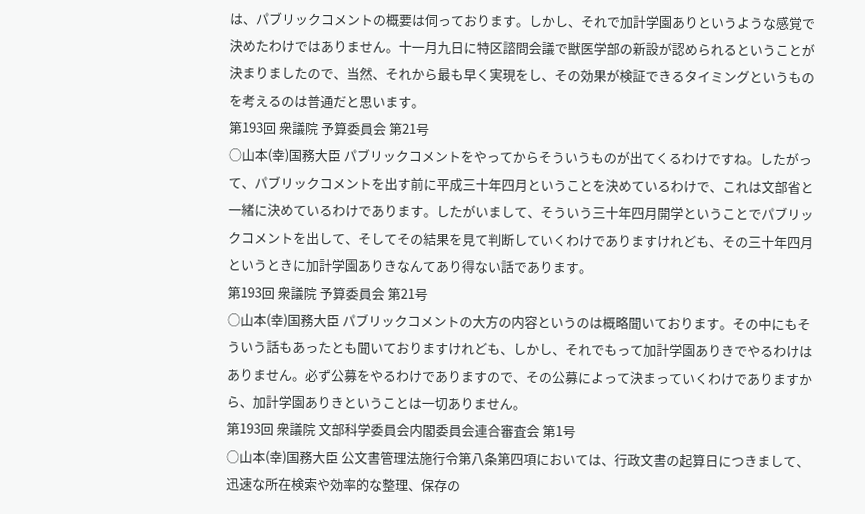は、パブリックコメントの概要は伺っております。しかし、それで加計学園ありというような感覚で決めたわけではありません。十一月九日に特区諮問会議で獣医学部の新設が認められるということが決まりましたので、当然、それから最も早く実現をし、その効果が検証できるタイミングというものを考えるのは普通だと思います。
第193回 衆議院 予算委員会 第21号
○山本(幸)国務大臣 パブリックコメントをやってからそういうものが出てくるわけですね。したがって、パブリックコメントを出す前に平成三十年四月ということを決めているわけで、これは文部省と一緒に決めているわけであります。したがいまして、そういう三十年四月開学ということでパブリックコメントを出して、そしてその結果を見て判断していくわけでありますけれども、その三十年四月というときに加計学園ありきなんてあり得ない話であります。
第193回 衆議院 予算委員会 第21号
○山本(幸)国務大臣 パブリックコメントの大方の内容というのは概略聞いております。その中にもそういう話もあったとも聞いておりますけれども、しかし、それでもって加計学園ありきでやるわけはありません。必ず公募をやるわけでありますので、その公募によって決まっていくわけでありますから、加計学園ありきということは一切ありません。
第193回 衆議院 文部科学委員会内閣委員会連合審査会 第1号
○山本(幸)国務大臣 公文書管理法施行令第八条第四項においては、行政文書の起算日につきまして、迅速な所在検索や効率的な整理、保存の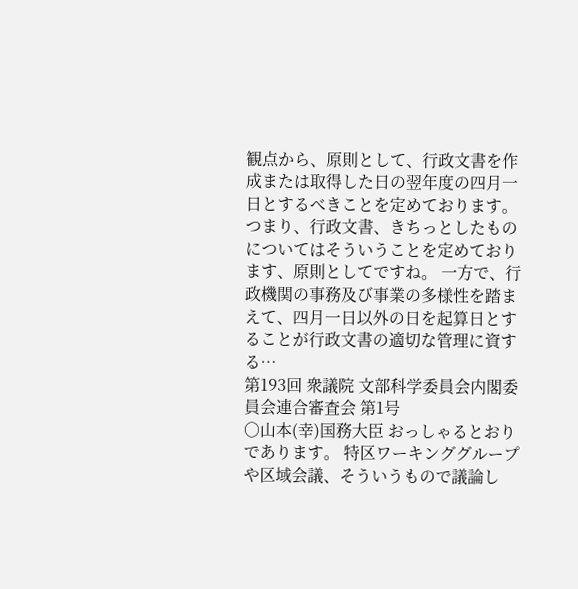観点から、原則として、行政文書を作成または取得した日の翌年度の四月一日とするべきことを定めております。つまり、行政文書、きちっとしたものについてはそういうことを定めております、原則としてですね。 一方で、行政機関の事務及び事業の多様性を踏まえて、四月一日以外の日を起算日とすることが行政文書の適切な管理に資する…
第193回 衆議院 文部科学委員会内閣委員会連合審査会 第1号
○山本(幸)国務大臣 おっしゃるとおりであります。 特区ワーキンググループや区域会議、そういうもので議論し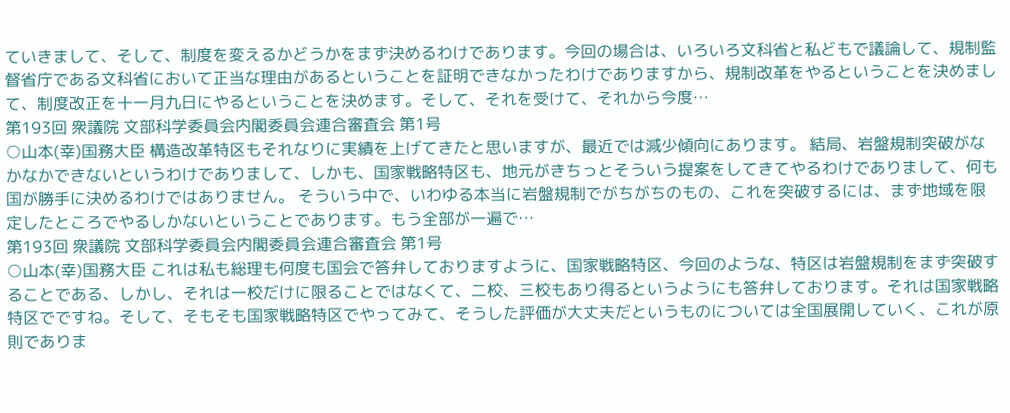ていきまして、そして、制度を変えるかどうかをまず決めるわけであります。今回の場合は、いろいろ文科省と私どもで議論して、規制監督省庁である文科省において正当な理由があるということを証明できなかったわけでありますから、規制改革をやるということを決めまして、制度改正を十一月九日にやるということを決めます。そして、それを受けて、それから今度…
第193回 衆議院 文部科学委員会内閣委員会連合審査会 第1号
○山本(幸)国務大臣 構造改革特区もそれなりに実績を上げてきたと思いますが、最近では減少傾向にあります。 結局、岩盤規制突破がなかなかできないというわけでありまして、しかも、国家戦略特区も、地元がきちっとそういう提案をしてきてやるわけでありまして、何も国が勝手に決めるわけではありません。 そういう中で、いわゆる本当に岩盤規制でがちがちのもの、これを突破するには、まず地域を限定したところでやるしかないということであります。もう全部が一遍で…
第193回 衆議院 文部科学委員会内閣委員会連合審査会 第1号
○山本(幸)国務大臣 これは私も総理も何度も国会で答弁しておりますように、国家戦略特区、今回のような、特区は岩盤規制をまず突破することである、しかし、それは一校だけに限ることではなくて、二校、三校もあり得るというようにも答弁しております。それは国家戦略特区でですね。そして、そもそも国家戦略特区でやってみて、そうした評価が大丈夫だというものについては全国展開していく、これが原則でありま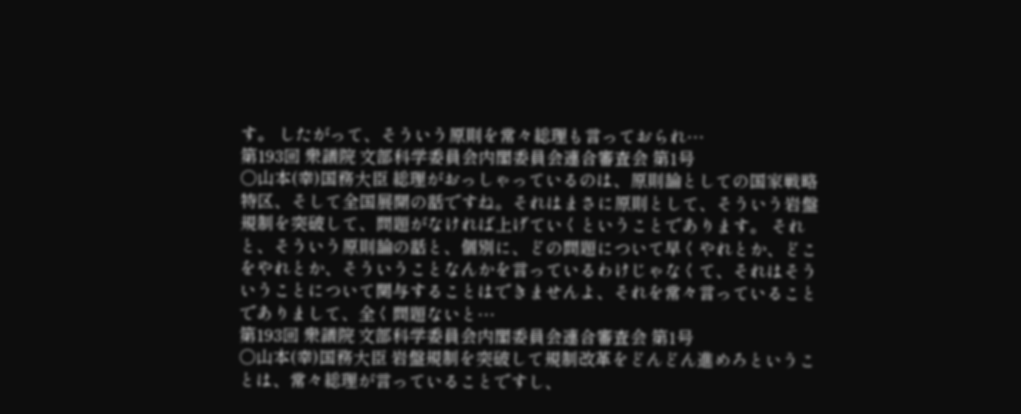す。 したがって、そういう原則を常々総理も言っておられ…
第193回 衆議院 文部科学委員会内閣委員会連合審査会 第1号
○山本(幸)国務大臣 総理がおっしゃっているのは、原則論としての国家戦略特区、そして全国展開の話ですね。それはまさに原則として、そういう岩盤規制を突破して、問題がなければ上げていくということであります。 それと、そういう原則論の話と、個別に、どの問題について早くやれとか、どこをやれとか、そういうことなんかを言っているわけじゃなくて、それはそういうことについて関与することはできませんよ、それを常々言っていることでありまして、全く問題ないと…
第193回 衆議院 文部科学委員会内閣委員会連合審査会 第1号
○山本(幸)国務大臣 岩盤規制を突破して規制改革をどんどん進めろということは、常々総理が言っていることですし、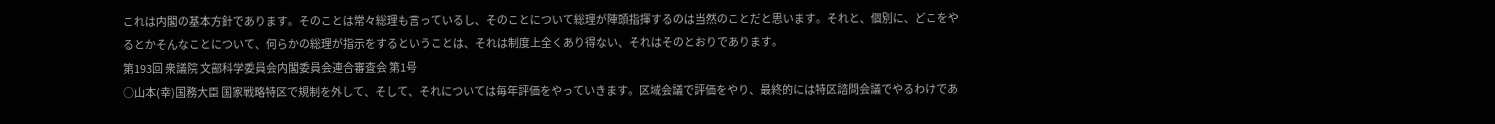これは内閣の基本方針であります。そのことは常々総理も言っているし、そのことについて総理が陣頭指揮するのは当然のことだと思います。それと、個別に、どこをやるとかそんなことについて、何らかの総理が指示をするということは、それは制度上全くあり得ない、それはそのとおりであります。
第193回 衆議院 文部科学委員会内閣委員会連合審査会 第1号
○山本(幸)国務大臣 国家戦略特区で規制を外して、そして、それについては毎年評価をやっていきます。区域会議で評価をやり、最終的には特区諮問会議でやるわけであ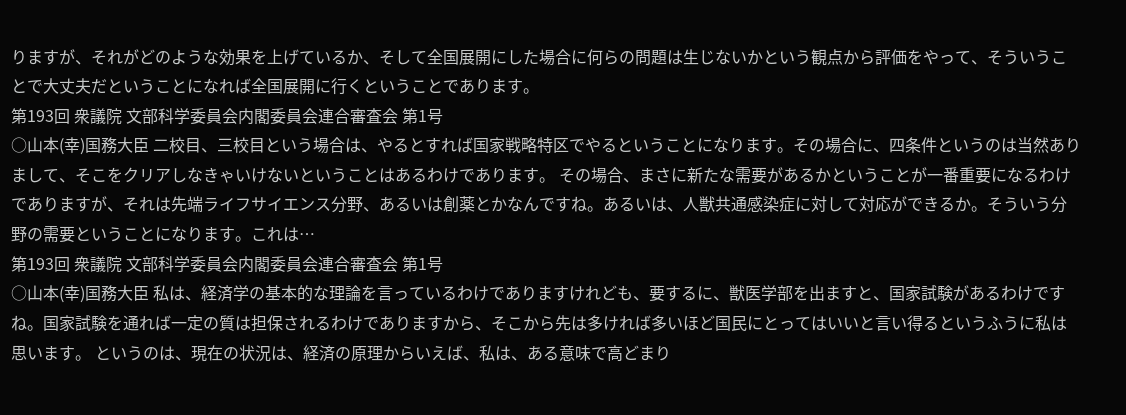りますが、それがどのような効果を上げているか、そして全国展開にした場合に何らの問題は生じないかという観点から評価をやって、そういうことで大丈夫だということになれば全国展開に行くということであります。
第193回 衆議院 文部科学委員会内閣委員会連合審査会 第1号
○山本(幸)国務大臣 二校目、三校目という場合は、やるとすれば国家戦略特区でやるということになります。その場合に、四条件というのは当然ありまして、そこをクリアしなきゃいけないということはあるわけであります。 その場合、まさに新たな需要があるかということが一番重要になるわけでありますが、それは先端ライフサイエンス分野、あるいは創薬とかなんですね。あるいは、人獣共通感染症に対して対応ができるか。そういう分野の需要ということになります。これは…
第193回 衆議院 文部科学委員会内閣委員会連合審査会 第1号
○山本(幸)国務大臣 私は、経済学の基本的な理論を言っているわけでありますけれども、要するに、獣医学部を出ますと、国家試験があるわけですね。国家試験を通れば一定の質は担保されるわけでありますから、そこから先は多ければ多いほど国民にとってはいいと言い得るというふうに私は思います。 というのは、現在の状況は、経済の原理からいえば、私は、ある意味で高どまり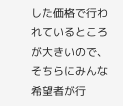した価格で行われているところが大きいので、そちらにみんな希望者が行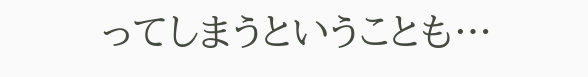ってしまうということも…